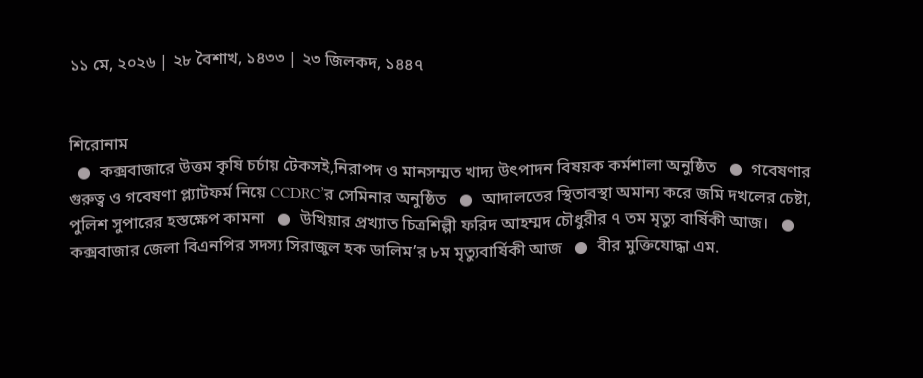১১ মে, ২০২৬ | ২৮ বৈশাখ, ১৪৩৩ | ২৩ জিলকদ, ১৪৪৭


শিরোনাম
  ●  কক্সবাজারে উত্তম কৃষি চর্চায় টেকসই,নিরাপদ ও মানসম্মত খাদ্য উৎপাদন বিষয়ক কর্মশালা অনুষ্ঠিত   ●  গবেষণার গুরুত্ব ও গবেষণা প্ল্যাটফর্ম নিয়ে CCDRC’র সেমিনার অনুষ্ঠিত   ●  আদালতের স্থিতাবস্থা অমান্য করে জমি দখলের চেষ্টা, পুলিশ সুপারের হস্তক্ষেপ কামনা   ●  উখিয়ার প্রখ্যাত চিত্রশিল্পী ফরিদ আহম্মদ চৌধুরীর ৭ তম মৃত্যু বার্ষিকী আজ।   ●  কক্সবাজার জেলা বিএনপির সদস্য সিরাজুল হক ডালিম’র ৮ম মৃত্যুবার্ষিকী আজ   ●  বীর মুক্তিযোদ্ধা এম.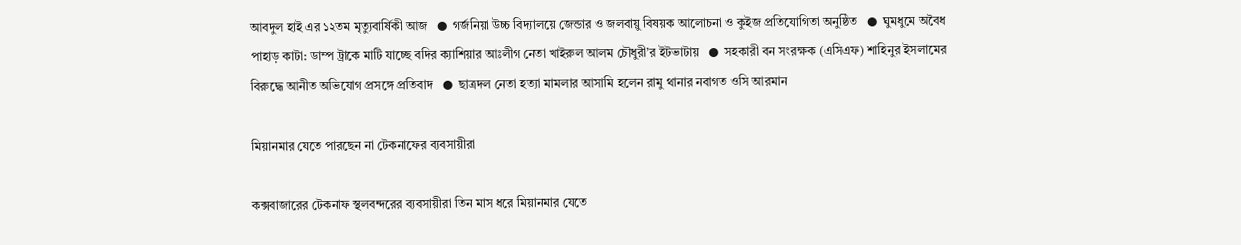আবদুল হাই এর ১২তম মৃত্যুবার্ষিকী আজ   ●  গর্জনিয়া উচ্চ বিদ্যালয়ে জেন্ডার ও জলবায়ু বিষয়ক আলোচনা ও কুইজ প্রতিযোগিতা অনুষ্ঠিত   ●  ঘুমধুমে অবৈধ পাহাড় কাটা: ডাম্প ট্রাকে মাটি যাচ্ছে বদির ক্যাশিয়ার আঃলীগ নেতা খাইরুল আলম চৌধুরী’র ইটভাটায়   ●  সহকারী বন সংরক্ষক (এসিএফ) শাহিনুর ইসলামের বিরুদ্ধে আনীত অভিযোগ প্রসঙ্গে প্রতিবাদ   ●  ছাত্রদল নেতা হত্যা মামলার আসামি হলেন রামু থানার নবাগত ওসি আরমান

মিয়ানমার যেতে পারছেন না টেকনাফের ব্যবসায়ীরা

কক্সবাজারের টেকনাফ স্থলবন্দরের ব্যবসায়ীরা তিন মাস ধরে মিয়ানমার যেতে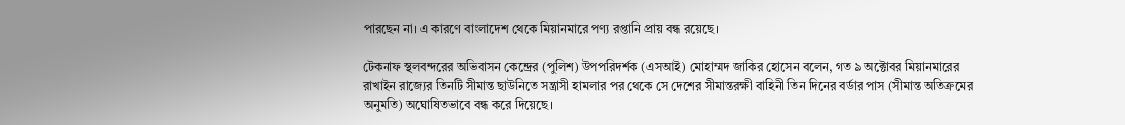পারছেন না। এ কারণে বাংলাদেশ থেকে মিয়ানমারে পণ্য রপ্তানি প্রায় বন্ধ রয়েছে।

টেকনাফ স্থলবন্দরের অভিবাসন কেন্দ্রের (পুলিশ) উপপরিদর্শক (এসআই) মোহাম্মদ জাকির হোসেন বলেন, গত ৯ অক্টোবর মিয়ানমারের রাখাইন রাজ্যের তিনটি সীমান্ত ছাউনিতে সন্ত্রাসী হামলার পর থেকে সে দেশের সীমান্তরক্ষী বাহিনী তিন দিনের বর্ডার পাস (সীমান্ত অতিক্রমের অনুমতি) অঘোষিতভাবে বন্ধ করে দিয়েছে।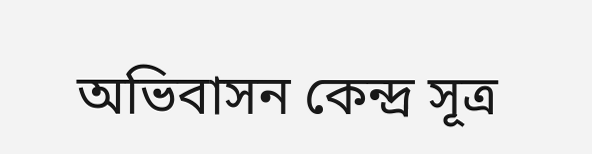অভিবাসন কেন্দ্র সূত্র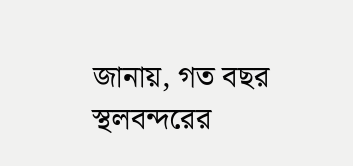জানায়, গত বছর স্থলবন্দরের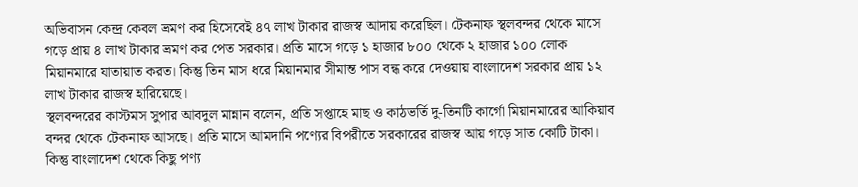অভিবাসন কেন্দ্র কেবল ভ্রমণ কর হিসেবেই ৪৭ লাখ টাকার রাজস্ব আদায় করেছিল। টেকনাফ স্থলবন্দর থেকে মাসে গড়ে প্রায় ৪ লাখ টাকার ভ্রমণ কর পেত সরকার। প্রতি মাসে গড়ে ১ হাজার ৮০০ থেকে ২ হাজার ১০০ লোক মিয়ানমারে যাতায়াত করত। কিন্তু তিন মাস ধরে মিয়ানমার সীমান্ত পাস বন্ধ করে দেওয়ায় বাংলাদেশ সরকার প্রায় ১২ লাখ টাকার রাজস্ব হারিয়েছে।
স্থলবন্দরের কাস্টমস সুপার আবদুল মান্নান বলেন, প্রতি সপ্তাহে মাছ ও কাঠভর্তি দু-তিনটি কার্গো মিয়ানমারের আকিয়াব বন্দর থেকে টেকনাফ আসছে। প্রতি মাসে আমদানি পণ্যের বিপরীতে সরকারের রাজস্ব আয় গড়ে সাত কোটি টাকা। কিন্তু বাংলাদেশ থেকে কিছু পণ্য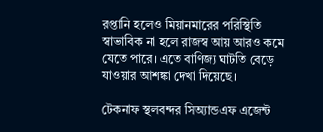রপ্তানি হলেও মিয়ানমারের পরিস্থিতি স্বাভাবিক না হলে রাজস্ব আয় আরও কমে যেতে পারে। এতে বাণিজ্য ঘাটতি বেড়ে যাওয়ার আশঙ্কা দেখা দিয়েছে।

টেকনাফ স্থলবন্দর সিঅ্যান্ডএফ এজেন্ট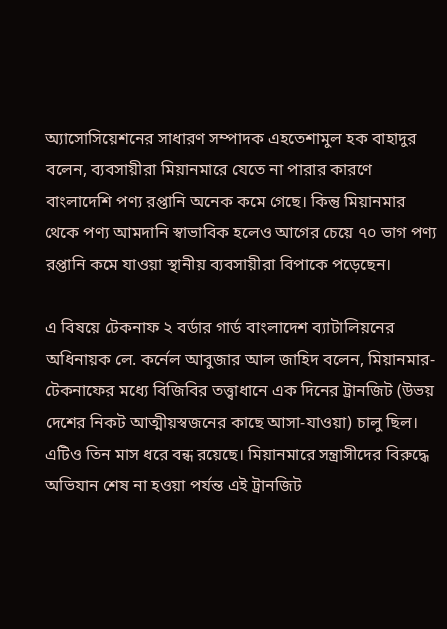অ্যাসোসিয়েশনের সাধারণ সম্পাদক এহতেশামুল হক বাহাদুর বলেন, ব্যবসায়ীরা মিয়ানমারে যেতে না পারার কারণে বাংলাদেশি পণ্য রপ্তানি অনেক কমে গেছে। কিন্তু মিয়ানমার থেকে পণ্য আমদানি স্বাভাবিক হলেও আগের চেয়ে ৭০ ভাগ পণ্য রপ্তানি কমে যাওয়া স্থানীয় ব্যবসায়ীরা বিপাকে পড়েছেন।

এ বিষয়ে টেকনাফ ২ বর্ডার গার্ড বাংলাদেশ ব্যাটালিয়নের অধিনায়ক লে. কর্নেল আবুজার আল জাহিদ বলেন, মিয়ানমার-টেকনাফের মধ্যে বিজিবির তত্ত্বাধানে এক দিনের ট্রানজিট (উভয় দেশের নিকট আত্মীয়স্বজনের কাছে আসা-যাওয়া) চালু ছিল। এটিও তিন মাস ধরে বন্ধ রয়েছে। মিয়ানমারে সন্ত্রাসীদের বিরুদ্ধে অভিযান শেষ না হওয়া পর্যন্ত এই ট্রানজিট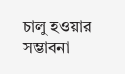চালু হওয়ার সম্ভাবনা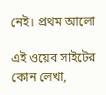নেই। প্রথম আলো

এই ওয়েব সাইটের কোন লেখা,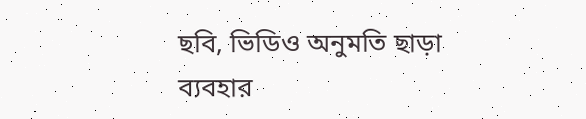ছবি, ভিডিও অনুমতি ছাড়া ব্যবহার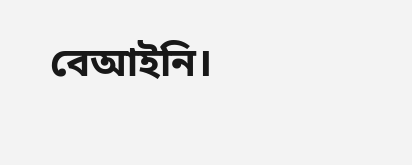বেআইনি।